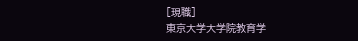[現職]
東京大学大学院教育学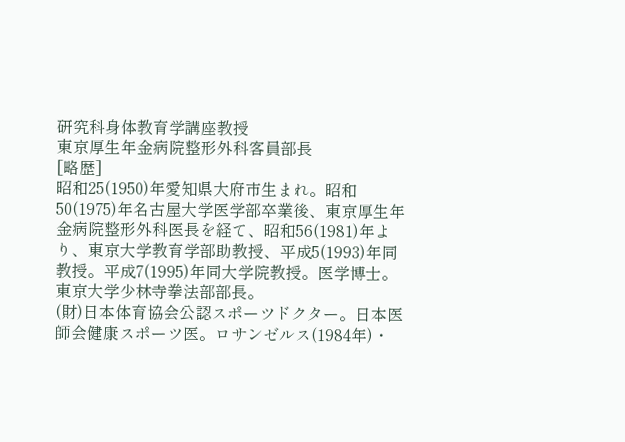研究科身体教育学講座教授
東京厚生年金病院整形外科客員部長
[略歴]
昭和25(1950)年愛知県大府市生まれ。昭和50(1975)年名古屋大学医学部卒業後、東京厚生年金病院整形外科医長を経て、昭和56(1981)年より、東京大学教育学部助教授、平成5(1993)年同教授。平成7(1995)年同大学院教授。医学博士。東京大学少林寺拳法部部長。
(財)日本体育協会公認スポーツドクター。日本医師会健康スポーツ医。ロサンゼルス(1984年)・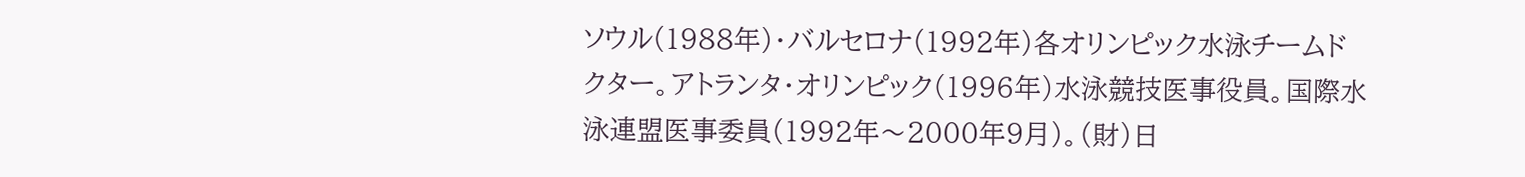ソウル(1988年)・バルセロナ(1992年)各オリンピック水泳チームドクター。アトランタ・オリンピック(1996年)水泳競技医事役員。国際水泳連盟医事委員(1992年〜2000年9月)。(財)日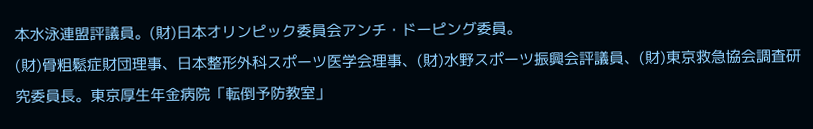本水泳連盟評議員。(財)日本オリンピック委員会アンチ・ドーピング委員。
(財)骨粗鬆症財団理事、日本整形外科スポーツ医学会理事、(財)水野スポーツ振興会評議員、(財)東京救急協会調査研究委員長。東京厚生年金病院「転倒予防教室」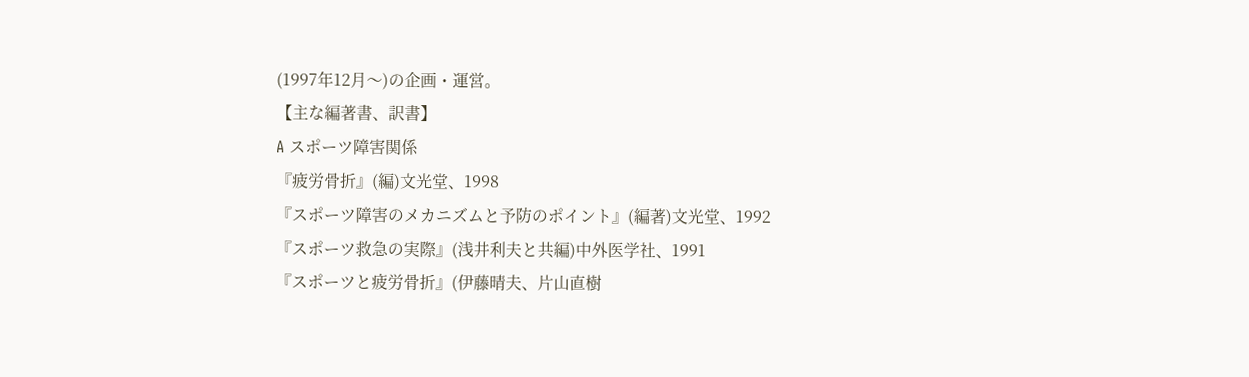(1997年12月〜)の企画・運営。
【主な編著書、訳書】
A スポーツ障害関係
『疲労骨折』(編)文光堂、1998
『スポーツ障害のメカニズムと予防のポイント』(編著)文光堂、1992
『スポーツ救急の実際』(浅井利夫と共編)中外医学社、1991
『スポーツと疲労骨折』(伊藤晴夫、片山直樹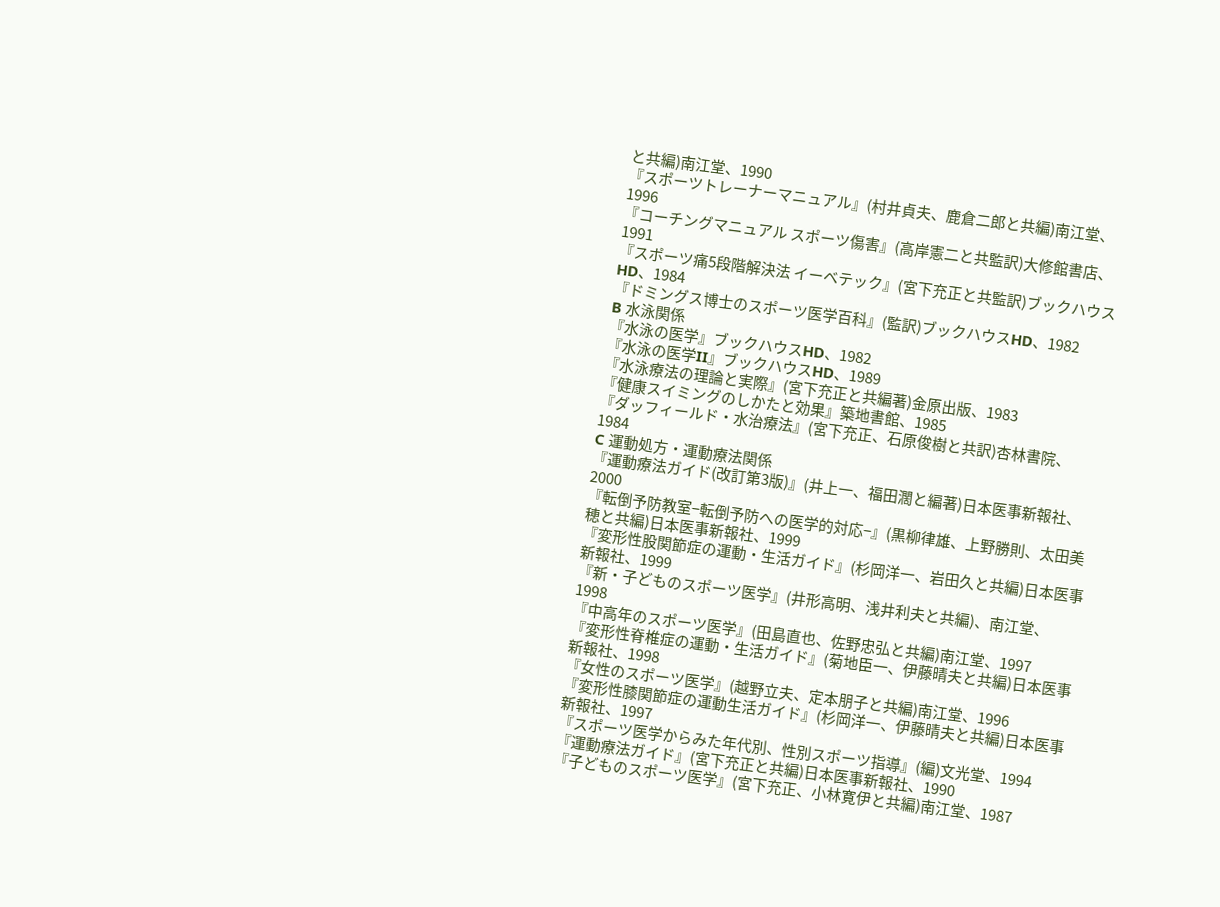と共編)南江堂、1990
『スポーツトレーナーマニュアル』(村井貞夫、鹿倉二郎と共編)南江堂、1996
『コーチングマニュアル スポーツ傷害』(高岸憲二と共監訳)大修館書店、1991
『スポーツ痛5段階解決法 イーベテック』(宮下充正と共監訳)ブックハウスHD、1984
『ドミングス博士のスポーツ医学百科』(監訳)ブックハウスHD、1982
B 水泳関係
『水泳の医学』ブックハウスHD、1982
『水泳の医学II』ブックハウスHD、1989
『水泳療法の理論と実際』(宮下充正と共編著)金原出版、1983
『健康スイミングのしかたと効果』築地書館、1985
『ダッフィールド・水治療法』(宮下充正、石原俊樹と共訳)杏林書院、1984
C 運動処方・運動療法関係
『運動療法ガイド(改訂第3版)』(井上一、福田濶と編著)日本医事新報社、2000
『転倒予防教室−転倒予防への医学的対応−』(黒柳律雄、上野勝則、太田美穂と共編)日本医事新報社、1999
『変形性股関節症の運動・生活ガイド』(杉岡洋一、岩田久と共編)日本医事新報社、1999
『新・子どものスポーツ医学』(井形高明、浅井利夫と共編)、南江堂、1998
『中高年のスポーツ医学』(田島直也、佐野忠弘と共編)南江堂、1997
『変形性脊椎症の運動・生活ガイド』(菊地臣一、伊藤晴夫と共編)日本医事新報社、1998
『女性のスポーツ医学』(越野立夫、定本朋子と共編)南江堂、1996
『変形性膝関節症の運動生活ガイド』(杉岡洋一、伊藤晴夫と共編)日本医事新報社、1997
『スポーツ医学からみた年代別、性別スポーツ指導』(編)文光堂、1994
『運動療法ガイド』(宮下充正と共編)日本医事新報社、1990
『子どものスポーツ医学』(宮下充正、小林寛伊と共編)南江堂、1987